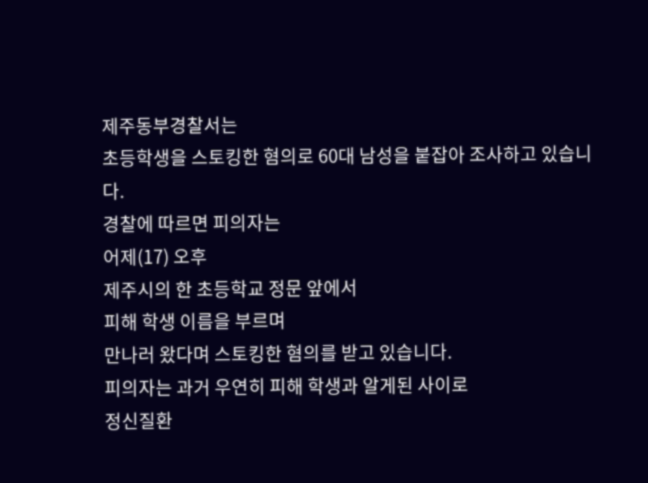제주동부경찰서는
초등학생을 스토킹한 혐의로 60대 남성을 붙잡아 조사하고 있습니다.
경찰에 따르면 피의자는
어제(17) 오후
제주시의 한 초등학교 정문 앞에서
피해 학생 이름을 부르며
만나러 왔다며 스토킹한 혐의를 받고 있습니다.
피의자는 과거 우연히 피해 학생과 알게된 사이로
정신질환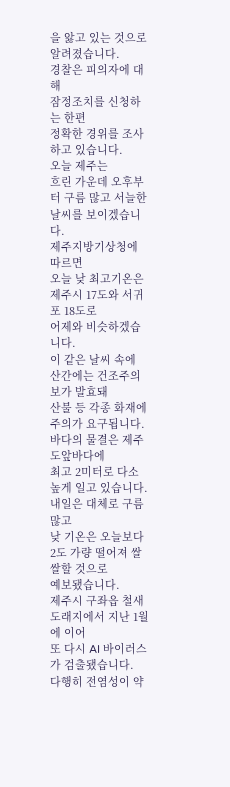을 앓고 있는 것으로 알려졌습니다.
경찰은 피의자에 대해
잠정조치를 신청하는 한편
정확한 경위를 조사하고 있습니다.
오늘 제주는
흐린 가운데 오후부터 구름 많고 서늘한 날씨를 보이겠습니다.
제주지방기상청에 따르면
오늘 낮 최고기온은 제주시 17도와 서귀포 18도로
어제와 비슷하겠습니다.
이 같은 날씨 속에
산간에는 건조주의보가 발효돼
산불 등 각종 화재에 주의가 요구됩니다.
바다의 물결은 제주도앞바다에
최고 2미터로 다소 높게 일고 있습니다.
내일은 대체로 구름 많고
낮 기온은 오늘보다 2도 가량 떨어져 쌀쌀할 것으로
예보됐습니다.
제주시 구좌읍 철새도래지에서 지난 1월에 이어
또 다시 AI 바이러스가 검출됐습니다.
다행히 전염성이 약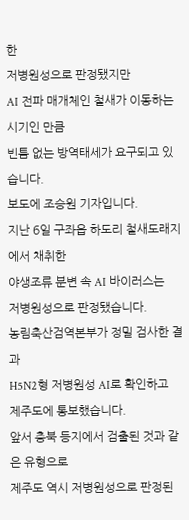한
저병원성으로 판정됐지만
AI 전파 매개체인 철새가 이동하는 시기인 만큼
빈틈 없는 방역태세가 요구되고 있습니다.
보도에 조승원 기자입니다.
지난 6일 구좌읍 하도리 철새도래지에서 채취한
야생조류 분변 속 AI 바이러스는
저병원성으로 판정됐습니다.
농림축산검역본부가 정밀 검사한 결과
H5N2형 저병원성 AI로 확인하고
제주도에 통보했습니다.
앞서 충북 등지에서 검출된 것과 같은 유형으로
제주도 역시 저병원성으로 판정된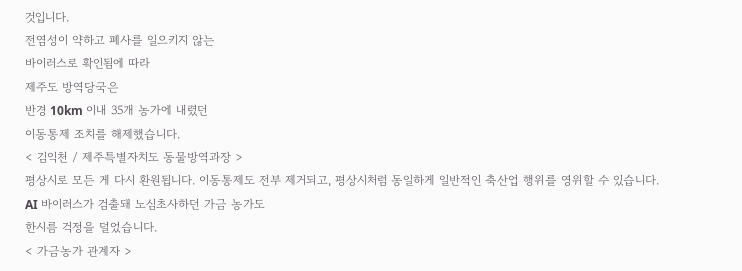것입니다.
전염성이 약하고 폐사를 일으키지 않는
바이러스로 확인됨에 따라
제주도 방역당국은
반경 10km 이내 35개 농가에 내렸던
이동통제 조치를 해제했습니다.
< 김익천 / 제주특별자치도 동물방역과장 >
평상시로 모든 게 다시 환원됩니다. 이동통제도 전부 제거되고, 평상시처럼 동일하게 일반적인 축산업 행위를 영위할 수 있습니다.
AI 바이러스가 검출돼 노심초사하던 가금 농가도
한시름 걱정을 덜었습니다.
< 가금농가 관계자 >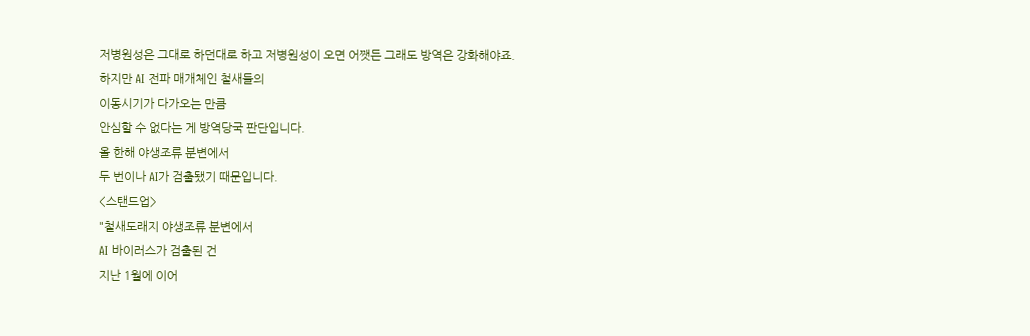저병원성은 그대로 하던대로 하고 저병원성이 오면 어쨋든 그래도 방역은 강화해야죠.
하지만 AI 전파 매개체인 철새들의
이동시기가 다가오는 만큼
안심할 수 없다는 게 방역당국 판단입니다.
올 한해 야생조류 분변에서
두 번이나 AI가 검출됐기 때문입니다.
<스탠드업>
"철새도래지 야생조류 분변에서
AI 바이러스가 검출된 건
지난 1월에 이어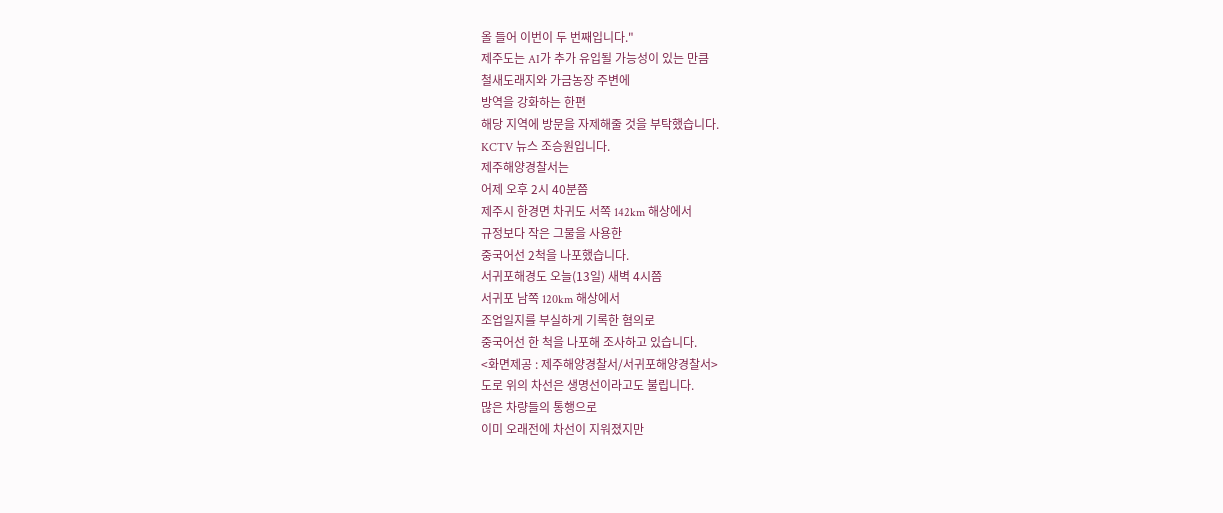올 들어 이번이 두 번째입니다."
제주도는 AI가 추가 유입될 가능성이 있는 만큼
철새도래지와 가금농장 주변에
방역을 강화하는 한편
해당 지역에 방문을 자제해줄 것을 부탁했습니다.
KCTV 뉴스 조승원입니다.
제주해양경찰서는
어제 오후 2시 40분쯤
제주시 한경면 차귀도 서쪽 142km 해상에서
규정보다 작은 그물을 사용한
중국어선 2척을 나포했습니다.
서귀포해경도 오늘(13일) 새벽 4시쯤
서귀포 남쪽 120km 해상에서
조업일지를 부실하게 기록한 혐의로
중국어선 한 척을 나포해 조사하고 있습니다.
<화면제공 : 제주해양경찰서/서귀포해양경찰서>
도로 위의 차선은 생명선이라고도 불립니다.
많은 차량들의 통행으로
이미 오래전에 차선이 지워졌지만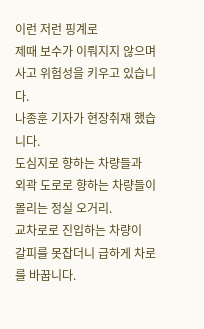이런 저런 핑계로
제때 보수가 이뤄지지 않으며
사고 위험성을 키우고 있습니다.
나종훈 기자가 현장취재 했습니다.
도심지로 향하는 차량들과
외곽 도로로 향하는 차량들이
몰리는 정실 오거리.
교차로로 진입하는 차량이
갈피를 못잡더니 급하게 차로를 바꿉니다.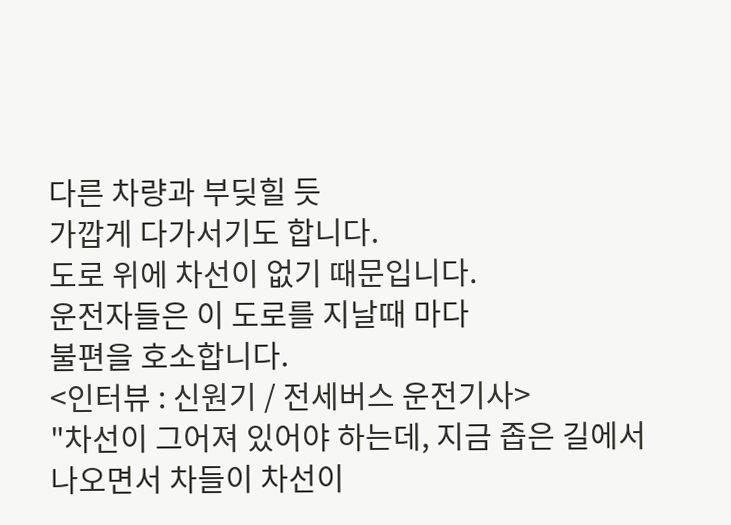다른 차량과 부딪힐 듯
가깝게 다가서기도 합니다.
도로 위에 차선이 없기 때문입니다.
운전자들은 이 도로를 지날때 마다
불편을 호소합니다.
<인터뷰 : 신원기 / 전세버스 운전기사>
"차선이 그어져 있어야 하는데, 지금 좁은 길에서 나오면서 차들이 차선이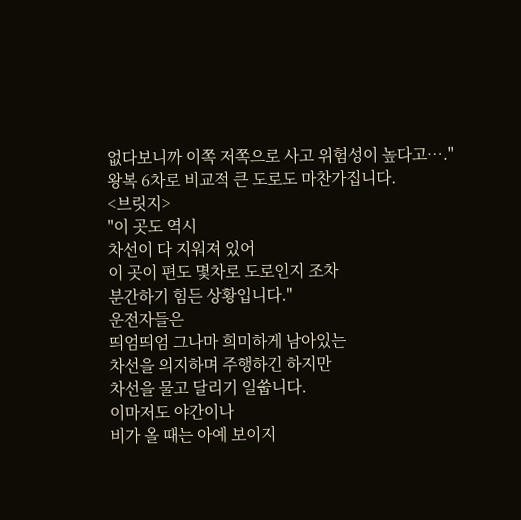없다보니까 이쪽 저쪽으로 사고 위험성이 높다고…."
왕복 6차로 비교적 큰 도로도 마찬가집니다.
<브릿지>
"이 곳도 역시
차선이 다 지워져 있어
이 곳이 편도 몇차로 도로인지 조차
분간하기 힘든 상황입니다."
운전자들은
띄엄띄엄 그나마 희미하게 남아있는
차선을 의지하며 주행하긴 하지만
차선을 물고 달리기 일쑵니다.
이마저도 야간이나
비가 올 때는 아예 보이지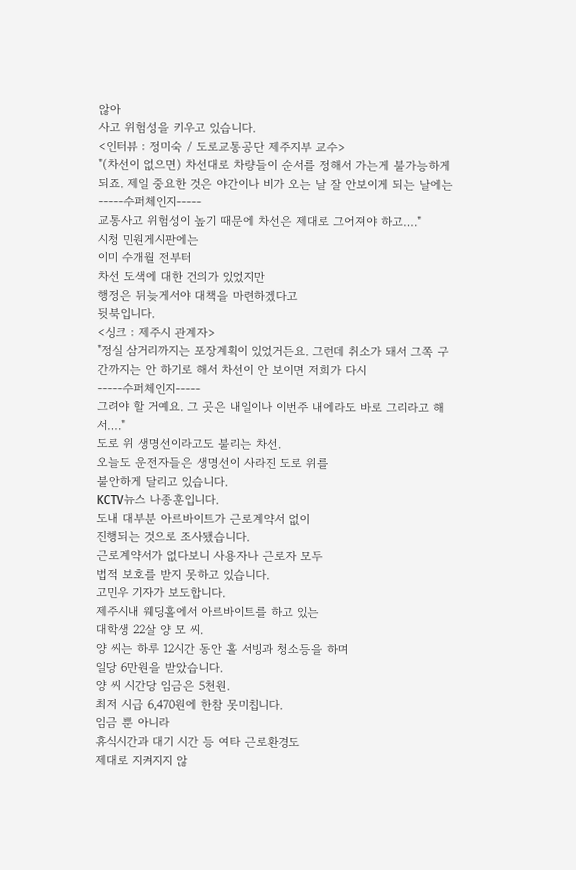않아
사고 위험성을 키우고 있습니다.
<인터뷰 : 정미숙 / 도로교통공단 제주지부 교수>
"(차선이 없으면) 차선대로 차량들이 순서를 정해서 가는게 불가능하게 되죠. 제일 중요한 것은 야간이나 비가 오는 날 잘 안보이게 되는 날에는
-----수퍼체인지-----
교통사고 위험성이 높기 때문에 차선은 제대로 그어져야 하고…."
시청 민원게시판에는
이미 수개월 전부터
차선 도색에 대한 건의가 있었지만
행정은 뒤늦게서야 대책을 마련하겠다고
뒷북입니다.
<싱크 : 제주시 관계자>
"정실 삼거리까지는 포장계획이 있었거든요. 그런데 취소가 돼서 그쪽 구간까지는 안 하기로 해서 차선이 안 보이면 저희가 다시
-----수퍼체인지-----
그려야 할 거예요. 그 곳은 내일이나 이번주 내에라도 바로 그리라고 해서…."
도로 위 생명선이라고도 불리는 차선.
오늘도 운전자들은 생명선이 사라진 도로 위를
불안하게 달리고 있습니다.
KCTV뉴스 나종훈입니다.
도내 대부분 아르바이트가 근로계약서 없이
진행되는 것으로 조사됐습니다.
근로계약서가 없다보니 사용자나 근로자 모두
법적 보호를 받지 못하고 있습니다.
고민우 기자가 보도합니다.
제주시내 웨딩홀에서 아르바이트를 하고 있는
대학생 22살 양 모 씨.
양 씨는 하루 12시간 동안 홀 서빙과 청소등을 하며
일당 6만원을 받았습니다.
양 씨 시간당 임금은 5천원.
최저 시급 6,470원에 한참 못미칩니다.
임금 뿐 아니라
휴식시간과 대기 시간 등 여타 근로환경도
제대로 지켜지지 않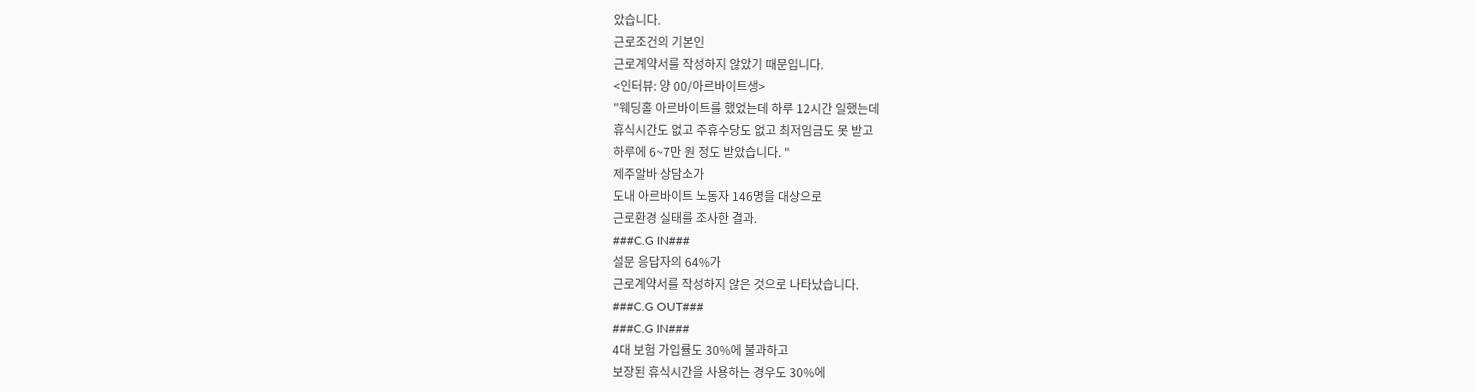았습니다.
근로조건의 기본인
근로계약서를 작성하지 않았기 때문입니다.
<인터뷰: 양 00/아르바이트생>
"웨딩홀 아르바이트를 했었는데 하루 12시간 일했는데
휴식시간도 없고 주휴수당도 없고 최저임금도 못 받고
하루에 6~7만 원 정도 받았습니다. "
제주알바 상담소가
도내 아르바이트 노동자 146명을 대상으로
근로환경 실태를 조사한 결과.
###C.G IN###
설문 응답자의 64%가
근로계약서를 작성하지 않은 것으로 나타났습니다.
###C.G OUT###
###C.G IN###
4대 보험 가입률도 30%에 불과하고
보장된 휴식시간을 사용하는 경우도 30%에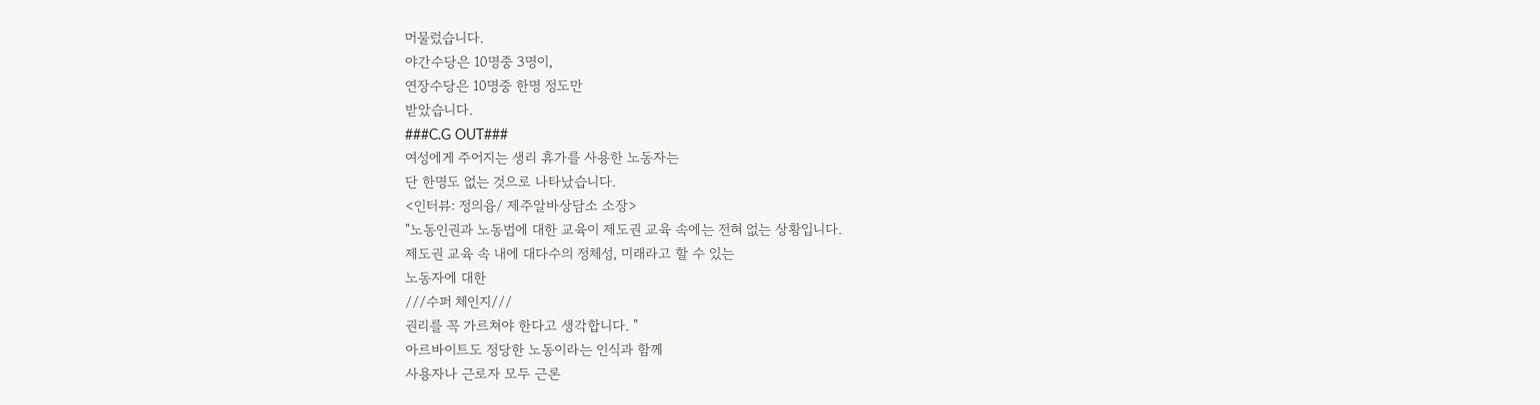머물렀습니다.
야간수당은 10명중 3명이,
연장수당은 10명중 한명 정도만
받았습니다.
###C.G OUT###
여성에게 주어지는 생리 휴가를 사용한 노동자는
단 한명도 없는 것으로 나타났습니다.
<인터뷰: 정의융/ 제주알바상담소 소장>
"노동인권과 노동법에 대한 교육이 제도권 교육 속에는 전혀 없는 상황입니다.
제도권 교육 속 내에 대다수의 정체성, 미래라고 할 수 있는
노동자에 대한
///수퍼 체인지///
권리를 꼭 가르쳐야 한다고 생각합니다. "
아르바이트도 정당한 노동이라는 인식과 함께
사용자나 근로자 모두 근론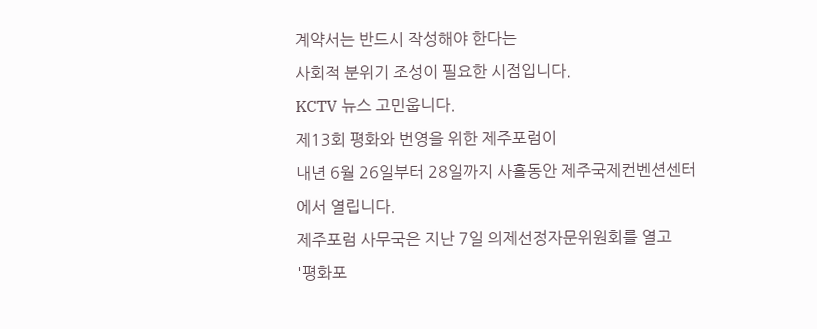계약서는 반드시 작성해야 한다는
사회적 분위기 조성이 필요한 시점입니다.
KCTV 뉴스 고민웁니다.
제13회 평화와 번영을 위한 제주포럼이
내년 6월 26일부터 28일까지 사흘동안 제주국제컨벤션센터
에서 열립니다.
제주포럼 사무국은 지난 7일 의제선정자문위원회를 열고
'평화포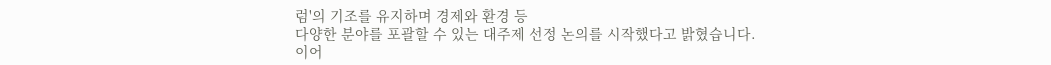럼'의 기조를 유지하며 경제와 환경 등
다양한 분야를 포괄할 수 있는 대주제 선정 논의를 시작했다고 밝혔습니다.
이어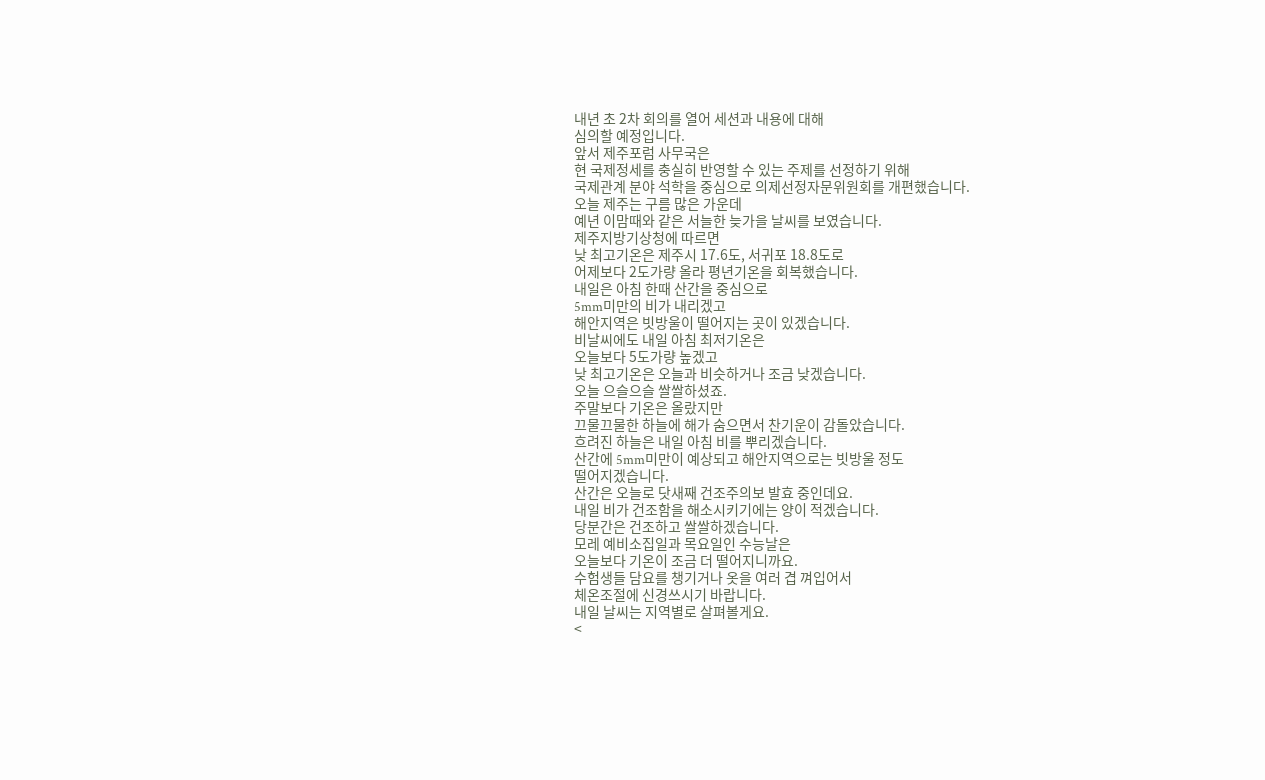내년 초 2차 회의를 열어 세션과 내용에 대해
심의할 예정입니다.
앞서 제주포럼 사무국은
현 국제정세를 충실히 반영할 수 있는 주제를 선정하기 위해
국제관계 분야 석학을 중심으로 의제선정자문위원회를 개편했습니다.
오늘 제주는 구름 많은 가운데
예년 이맘때와 같은 서늘한 늦가을 날씨를 보였습니다.
제주지방기상청에 따르면
낮 최고기온은 제주시 17.6도, 서귀포 18.8도로
어제보다 2도가량 올라 평년기온을 회복했습니다.
내일은 아침 한때 산간을 중심으로
5mm미만의 비가 내리겠고
해안지역은 빗방울이 떨어지는 곳이 있겠습니다.
비날씨에도 내일 아침 최저기온은
오늘보다 5도가량 높겠고
낮 최고기온은 오늘과 비슷하거나 조금 낮겠습니다.
오늘 으슬으슬 쌀쌀하셨죠.
주말보다 기온은 올랐지만
끄물끄물한 하늘에 해가 숨으면서 찬기운이 감돌았습니다.
흐려진 하늘은 내일 아침 비를 뿌리겠습니다.
산간에 5mm미만이 예상되고 해안지역으로는 빗방울 정도
떨어지겠습니다.
산간은 오늘로 닷새째 건조주의보 발효 중인데요.
내일 비가 건조함을 해소시키기에는 양이 적겠습니다.
당분간은 건조하고 쌀쌀하겠습니다.
모레 예비소집일과 목요일인 수능날은
오늘보다 기온이 조금 더 떨어지니까요.
수험생들 담요를 챙기거나 옷을 여러 겹 껴입어서
체온조절에 신경쓰시기 바랍니다.
내일 날씨는 지역별로 살펴볼게요.
<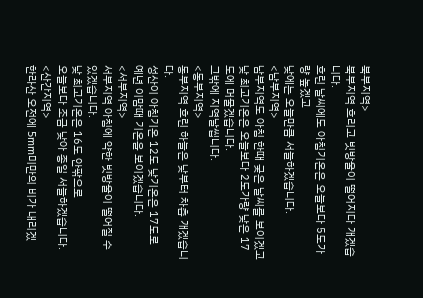북부지역>
북부지역 흐리고 빗방울이 떨어지다 개겠습니다.
흐린 날씨에도 아침기온은 오늘보다 5도가량 높겠고
낮에는 오늘만큼 서늘하겠습니다.
<남부지역>
남부지역도 아침 한때 궂은 날씨를 보이겠고
낮 최고기온은 오늘보다 2도가량 낮은 17도에 머물겠습니다.
그밖에 지역날씹니다.
<동부지역>
동부지역 흐린 하늘은 낮부터 차츰 개겠습니다.
성산이 아침기온 12도 낮기온은 17도로
예년 이맘때 기온을 보이겠습니다.
<서부지역>
서부지역 아침에 약한 빗방울이 떨어질 수 있겠습니다.
낮 최고기온은 16도 안팎으로
오늘보다 조금 낮아 종일 서늘하겠습니다.
<산간지역>
한라산 오전에 5mm미만의 비가 내리겠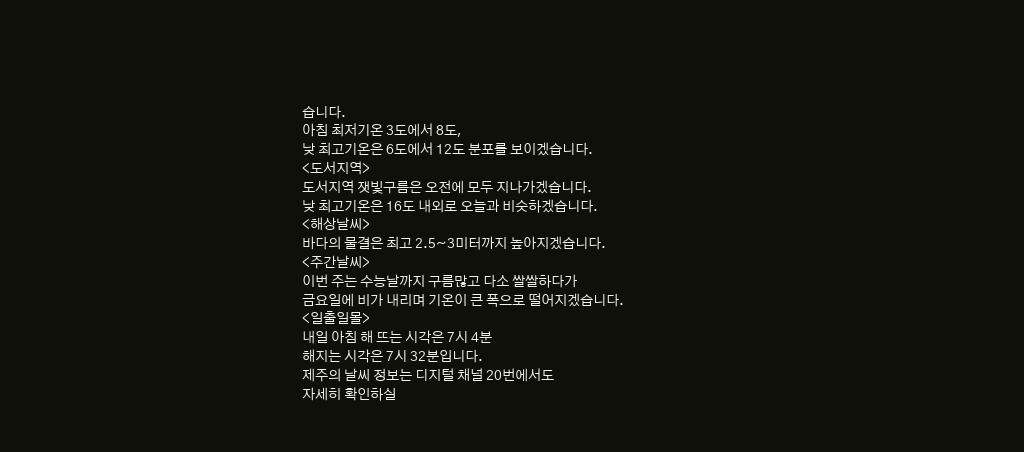습니다.
아침 최저기온 3도에서 8도,
낮 최고기온은 6도에서 12도 분포를 보이겠습니다.
<도서지역>
도서지역 잿빛구름은 오전에 모두 지나가겠습니다.
낮 최고기온은 16도 내외로 오늘과 비슷하겠습니다.
<해상날씨>
바다의 물결은 최고 2.5~3미터까지 높아지겠습니다.
<주간날씨>
이번 주는 수능날까지 구름많고 다소 쌀쌀하다가
금요일에 비가 내리며 기온이 큰 폭으로 떨어지겠습니다.
<일출일몰>
내일 아침 해 뜨는 시각은 7시 4분
해지는 시각은 7시 32분입니다.
제주의 날씨 정보는 디지털 채널 20번에서도
자세히 확인하실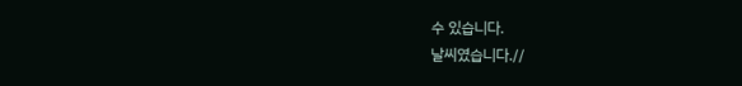수 있습니다.
날씨였습니다.//